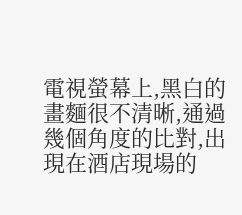電視螢幕上,黑白的畫麵很不清晰,通過幾個角度的比對,出現在酒店現場的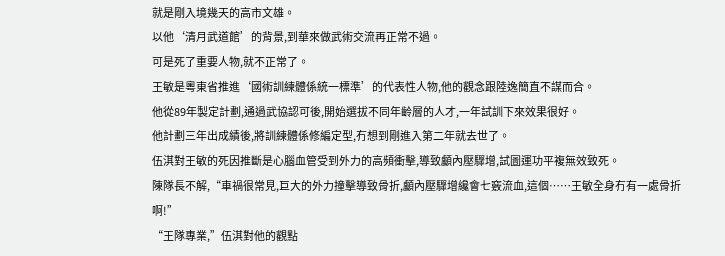就是剛入境幾天的高市文雄。
以他‘清月武道館’的背景,到華來做武術交流再正常不過。
可是死了重要人物,就不正常了。
王敏是粵東省推進‘國術訓練體係統一標準’的代表性人物,他的觀念跟陸逸簡直不謀而合。
他從89年製定計劃,通過武協認可後,開始選拔不同年齡層的人才,一年試訓下來效果很好。
他計劃三年出成績後,將訓練體係修編定型,冇想到剛進入第二年就去世了。
伍淇對王敏的死因推斷是心腦血管受到外力的高頻衝擊,導致顱內壓驟增,試圖運功平複無效致死。
陳隊長不解,“車禍很常見,巨大的外力撞擊導致骨折,顱內壓驟增纔會七竅流血,這個……王敏全身冇有一處骨折啊!”
“王隊專業,”伍淇對他的觀點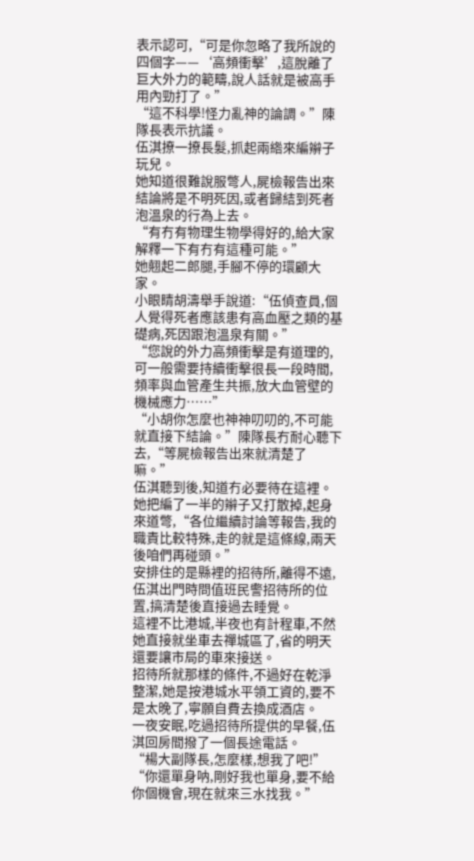表示認可,“可是你忽略了我所說的四個字——‘高頻衝擊’,這脫離了巨大外力的範疇,說人話就是被高手用內勁打了。”
“這不科學!怪力亂神的論調。”陳隊長表示抗議。
伍淇撩一撩長髮,抓起兩綹來編辮子玩兒。
她知道很難說服彆人,屍檢報告出來結論將是不明死因,或者歸結到死者泡溫泉的行為上去。
“有冇有物理生物學得好的,給大家解釋一下有冇有這種可能。”
她翹起二郎腿,手腳不停的環顧大家。
小眼睛胡濤舉手說道:“伍偵查員,個人覺得死者應該患有高血壓之類的基礎病,死因跟泡溫泉有關。”
“您說的外力高頻衝擊是有道理的,可一般需要持續衝擊很長一段時間,頻率與血管產生共振,放大血管壁的機械應力……”
“小胡你怎麼也神神叨叨的,不可能就直接下結論。”陳隊長冇耐心聽下去,“等屍檢報告出來就清楚了嘛。”
伍淇聽到後,知道冇必要待在這裡。
她把編了一半的辮子又打散掉,起身來道彆,“各位繼續討論等報告,我的職責比較特殊,走的就是這條線,兩天後咱們再碰頭。”
安排住的是縣裡的招待所,離得不遠,伍淇出門時問值班民警招待所的位置,搞清楚後直接過去睡覺。
這裡不比港城,半夜也有計程車,不然她直接就坐車去禪城區了,省的明天還要讓市局的車來接送。
招待所就那樣的條件,不過好在乾淨整潔,她是按港城水平領工資的,要不是太晚了,寧願自費去換成酒店。
一夜安眠,吃過招待所提供的早餐,伍淇回房間撥了一個長途電話。
“楊大副隊長,怎麼樣,想我了吧!”
“你還單身呐,剛好我也單身,要不給你個機會,現在就來三水找我。”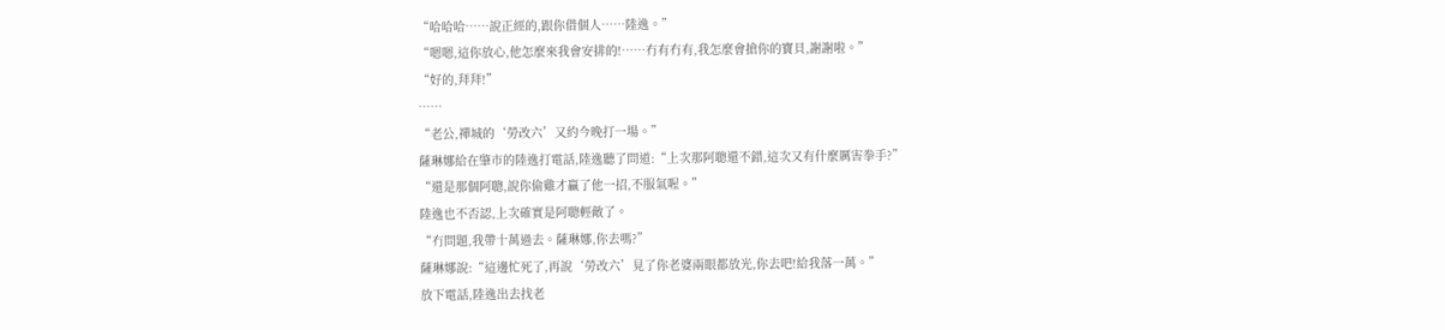“哈哈哈……說正經的,跟你借個人……陸逸。”
“嗯嗯,這你放心,他怎麼來我會安排的!……冇有冇有,我怎麼會搶你的寶貝,謝謝啦。”
“好的,拜拜!”
……
“老公,禪城的‘勞改六’又約今晚打一場。”
薩琳娜給在肇市的陸逸打電話,陸逸聽了問道:“上次那阿聰還不錯,這次又有什麼厲害拳手?”
“還是那個阿聰,說你偷雞才贏了他一招,不服氣喔。”
陸逸也不否認,上次確實是阿聰輕敵了。
“冇問題,我帶十萬過去。薩琳娜,你去嗎?”
薩琳娜說:“這邊忙死了,再說‘勞改六’見了你老婆兩眼都放光,你去吧!給我落一萬。”
放下電話,陸逸出去找老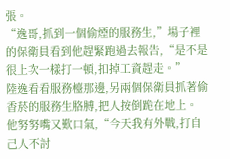張。
“逸哥,抓到一個偷煙的服務生,”場子裡的保衛員看到他趕緊跑過去報告,“是不是很上次一樣打一頓,扣掉工資趕走。”
陸逸看看服務檯那邊,另兩個保衛員抓著偷香菸的服務生胳膊,把人按倒跪在地上。
他努努嘴又歎口氣,“今天我有外戰,打自己人不討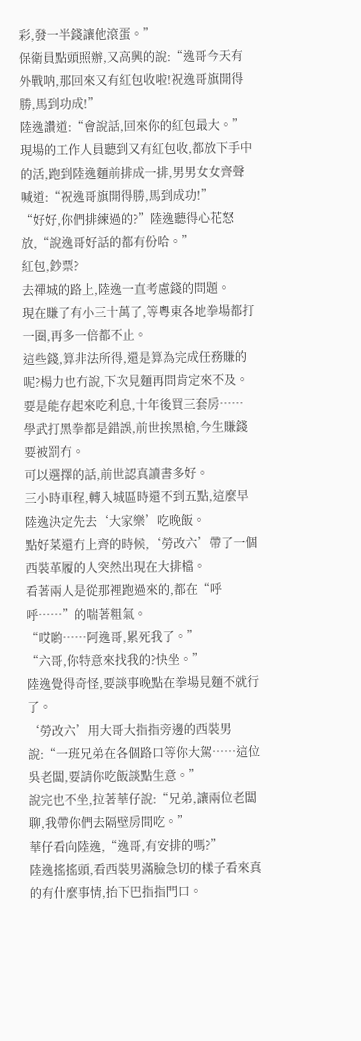彩,發一半錢讓他滾蛋。”
保衛員點頭照辦,又高興的說:“逸哥今天有外戰呐,那回來又有紅包收啦!祝逸哥旗開得勝,馬到功成!”
陸逸讚道:“會說話,回來你的紅包最大。”
現場的工作人員聽到又有紅包收,都放下手中的活,跑到陸逸麵前排成一排,男男女女齊聲喊道:“祝逸哥旗開得勝,馬到成功!”
“好好,你們排練過的?”陸逸聽得心花怒放,“說逸哥好話的都有份哈。”
紅包,鈔票?
去禪城的路上,陸逸一直考慮錢的問題。
現在賺了有小三十萬了,等粵東各地拳場都打一圈,再多一倍都不止。
這些錢,算非法所得,還是算為完成任務賺的呢?楊力也冇說,下次見麵再問肯定來不及。
要是能存起來吃利息,十年後買三套房……
學武打黑拳都是錯誤,前世挨黑槍,今生賺錢要被罰冇。
可以選擇的話,前世認真讀書多好。
三小時車程,轉入城區時還不到五點,這麼早陸逸決定先去‘大家樂’吃晚飯。
點好菜還冇上齊的時候,‘勞改六’帶了一個西裝革履的人突然出現在大排檔。
看著兩人是從那裡跑過來的,都在“呼呼……”的喘著粗氣。
“哎喲……阿逸哥,累死我了。”
“六哥,你特意來找我的?快坐。”
陸逸覺得奇怪,要談事晚點在拳場見麵不就行了。
‘勞改六’用大哥大指指旁邊的西裝男說:“一班兄弟在各個路口等你大駕……這位吳老闆,要請你吃飯談點生意。”
說完也不坐,拉著華仔說:“兄弟,讓兩位老闆聊,我帶你們去隔壁房間吃。”
華仔看向陸逸,“逸哥,有安排的嗎?”
陸逸搖搖頭,看西裝男滿臉急切的樣子看來真的有什麼事情,抬下巴指指門口。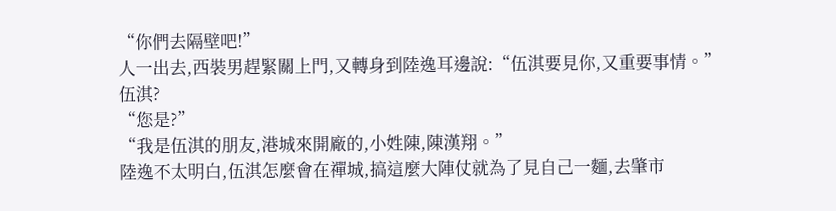“你們去隔壁吧!”
人一出去,西裝男趕緊關上門,又轉身到陸逸耳邊說:“伍淇要見你,又重要事情。”
伍淇?
“您是?”
“我是伍淇的朋友,港城來開廠的,小姓陳,陳漢翔。”
陸逸不太明白,伍淇怎麼會在禪城,搞這麼大陣仗就為了見自己一麵,去肇市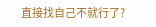直接找自己不就行了?